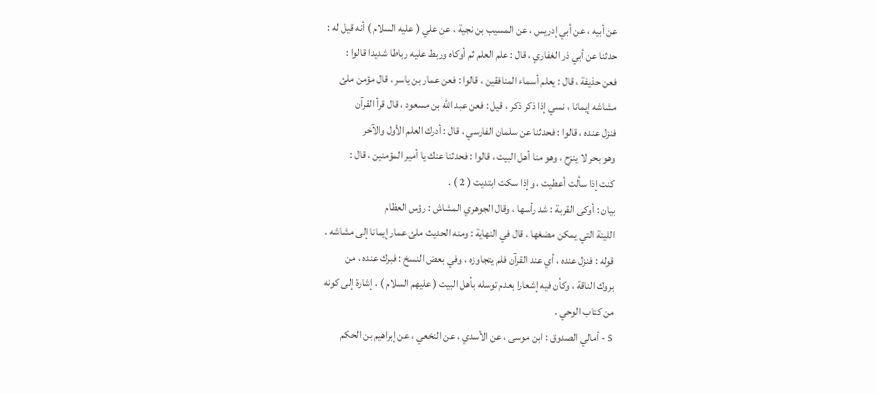عن أبيه ، عن أبي إدريس ، عن المسيب بن نجية ، عن علي ( عليه السلام ) أنه قيل له :
حدثنا عن أبي ذر الغفاري ، قال : علم العلم ثم أوكاه وربط عليه رباطا شديدا قالوا :
فعن حذيفة ، قال : يعلم أسماء المنافقين ، قالوا : فعن عمار بن ياسر ، قال مؤمن ملئ
مشاشه إيمانا ، نسي إذا ذكر ذكر ، قيل : فعن عبد الله بن مسعود ، قال قرأ القرآن
فنزل عنده ، قالوا : فحدثنا عن سلمان الفارسي ، قال : أدرك العلم الأول والآخر
وهو بحر لا ينزح ، وهو منا أهل البيت ، قالوا : فحدثنا عنك يا أمير المؤمنين ، قال :
كنت إذا سألت أعطيت ، وإذا سكت ابتديت ( 2 ) .
بيان : أوكى القربة : شد رأسها ، وقال الجوهري المشاش : رؤس العظام
اللينة التي يمكن مضغها ، قال في النهاية : ومنه الحديث ملئ عمار إيمانا إلى مشاشه .
قوله : فنزل عنده ، أي عند القرآن فلم يتجاوزه ، وفي بعض النسخ : فبرك عنده ، من
بروك الناقة ، وكأن فيه إشعارا بعدم توسله بأهل البيت ( عليهم السلام ) ، إشارة إلى كونه
من كتاب الوحي .
5 - أمالي الصدوق : ابن موسى ، عن الأسدي ، عن النخعي ، عن إبراهيم بن الحكم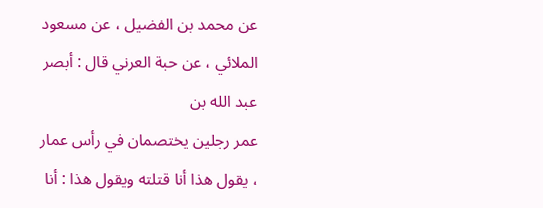عن محمد بن الفضيل ، عن مسعود الملائي ، عن حبة العرني قال : أبصر عبد الله بن
عمر رجلين يختصمان في رأس عمار ، يقول هذا أنا قتلته ويقول هذا : أنا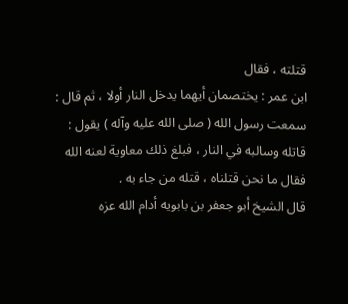قتلته ، فقال
ابن عمر : يختصمان أيهما يدخل النار أولا ، ثم قال : سمعت رسول الله ( صلى الله عليه وآله ) يقول :
قاتله وسالبه في النار ، فبلغ ذلك معاوية لعنه الله فقال ما نحن قتلناه ، قتله من جاء به .
قال الشيخ أبو جعفر بن بابويه أدام الله عزه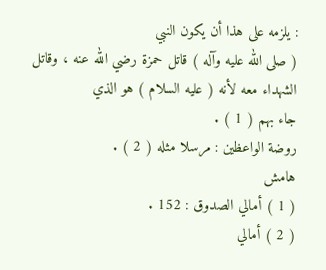: يلزمه على هذا أن يكون النبي
( صلى الله عليه وآله ) قاتل حمزة رضي الله عنه ، وقاتل الشهداء معه لأنه ( عليه السلام ) هو الذي
جاء بهم ( 1 ) .
روضة الواعظين : مرسلا مثله ( 2 ) .
هامش
( 1 ) أمالي الصدوق : 152 .
( 2 ) أمالي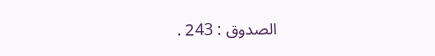الصدوق : 243 .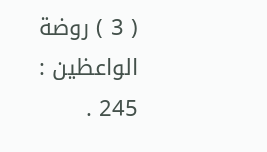( 3 ) روضة الواعظين : 245 .